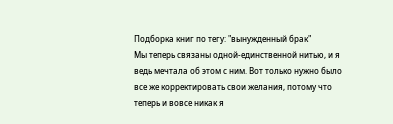Подборка книг по тегу: "вынужденный брак"
Мы теперь связаны одной-единственной нитью, и я ведь мечтала об этом с ним. Вот только нужно было все же корректировать свои желания, потому что теперь и вовсе никак я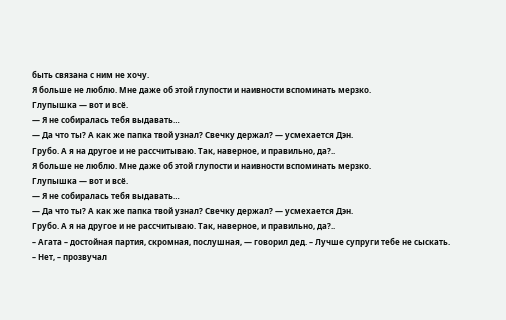быть связана с ним не хочу.
Я больше не люблю. Мне даже об этой глупости и наивности вспоминать мерзко.
Глупышка — вот и всё.
— Я не собиралась тебя выдавать…
— Да что ты? А как же папка твой узнал? Свечку держал? — усмехается Дэн.
Грубо. А я на другое и не рассчитываю. Так, наверное, и правильно, да?..
Я больше не люблю. Мне даже об этой глупости и наивности вспоминать мерзко.
Глупышка — вот и всё.
— Я не собиралась тебя выдавать…
— Да что ты? А как же папка твой узнал? Свечку держал? — усмехается Дэн.
Грубо. А я на другое и не рассчитываю. Так, наверное, и правильно, да?..
– Агата – достойная партия, скромная, послушная, — говорил дед. – Лучше супруги тебе не сыскать.
– Нет, – прозвучал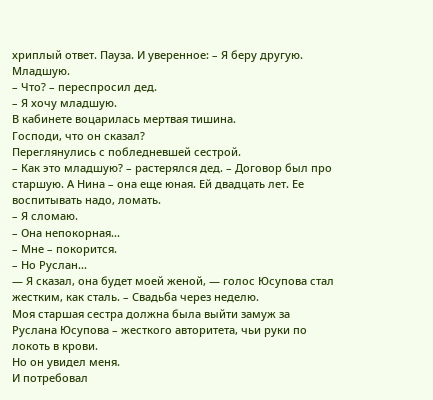хриплый ответ. Пауза. И уверенное: – Я беру другую. Младшую.
– Что? – переспросил дед.
– Я хочу младшую.
В кабинете воцарилась мертвая тишина.
Господи, что он сказал?
Переглянулись с побледневшей сестрой.
– Как это младшую? – растерялся дед. – Договор был про старшую. А Нина – она еще юная. Ей двадцать лет. Ее воспитывать надо, ломать.
– Я сломаю.
– Она непокорная...
– Мне – покорится.
– Но Руслан...
— Я сказал, она будет моей женой, — голос Юсупова стал жестким, как сталь. – Свадьба через неделю.
Моя старшая сестра должна была выйти замуж за Руслана Юсупова – жесткого авторитета, чьи руки по локоть в крови.
Но он увидел меня.
И потребовал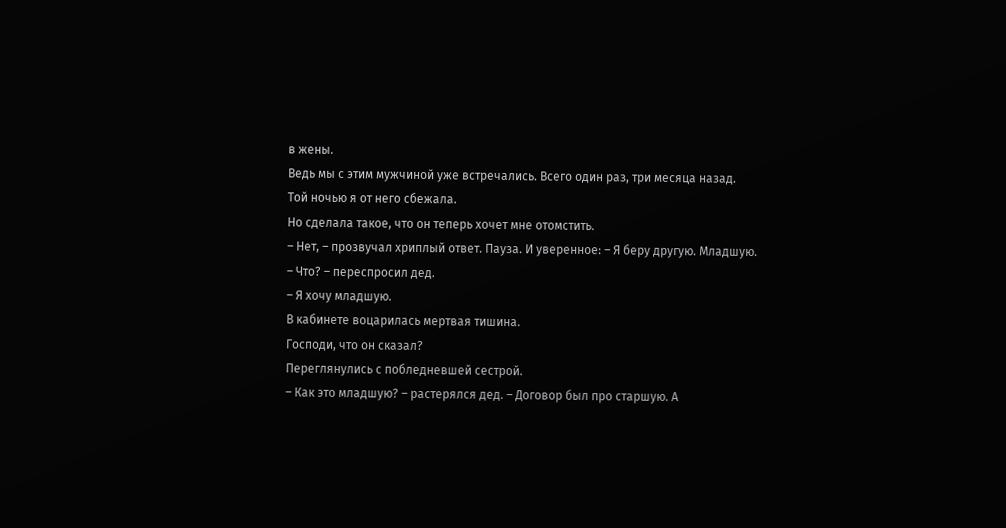в жены.
Ведь мы с этим мужчиной уже встречались. Всего один раз, три месяца назад.
Той ночью я от него сбежала.
Но сделала такое, что он теперь хочет мне отомстить.
– Нет, – прозвучал хриплый ответ. Пауза. И уверенное: – Я беру другую. Младшую.
– Что? – переспросил дед.
– Я хочу младшую.
В кабинете воцарилась мертвая тишина.
Господи, что он сказал?
Переглянулись с побледневшей сестрой.
– Как это младшую? – растерялся дед. – Договор был про старшую. А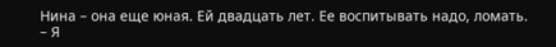Нина – она еще юная. Ей двадцать лет. Ее воспитывать надо, ломать.
– Я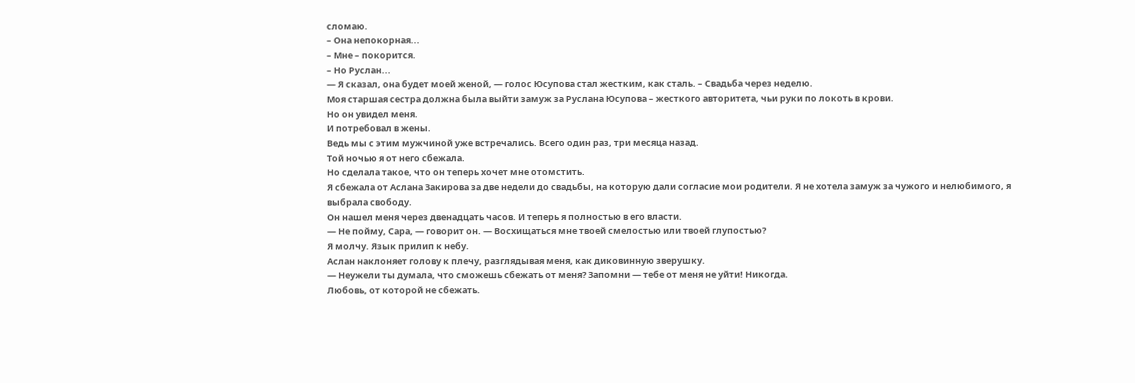сломаю.
– Она непокорная...
– Мне – покорится.
– Но Руслан...
— Я сказал, она будет моей женой, — голос Юсупова стал жестким, как сталь. – Свадьба через неделю.
Моя старшая сестра должна была выйти замуж за Руслана Юсупова – жесткого авторитета, чьи руки по локоть в крови.
Но он увидел меня.
И потребовал в жены.
Ведь мы с этим мужчиной уже встречались. Всего один раз, три месяца назад.
Той ночью я от него сбежала.
Но сделала такое, что он теперь хочет мне отомстить.
Я сбежала от Аслана Закирова за две недели до свадьбы, на которую дали согласие мои родители. Я не хотела замуж за чужого и нелюбимого, я выбрала свободу.
Он нашел меня через двенадцать часов. И теперь я полностью в его власти.
— Не пойму, Сара, — говорит он. — Восхищаться мне твоей смелостью или твоей глупостью?
Я молчу. Язык прилип к небу.
Аслан наклоняет голову к плечу, разглядывая меня, как диковинную зверушку.
— Неужели ты думала, что сможешь сбежать от меня? Запомни — тебе от меня не уйти! Никогда.
Любовь, от которой не сбежать.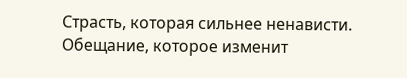Страсть, которая сильнее ненависти.
Обещание, которое изменит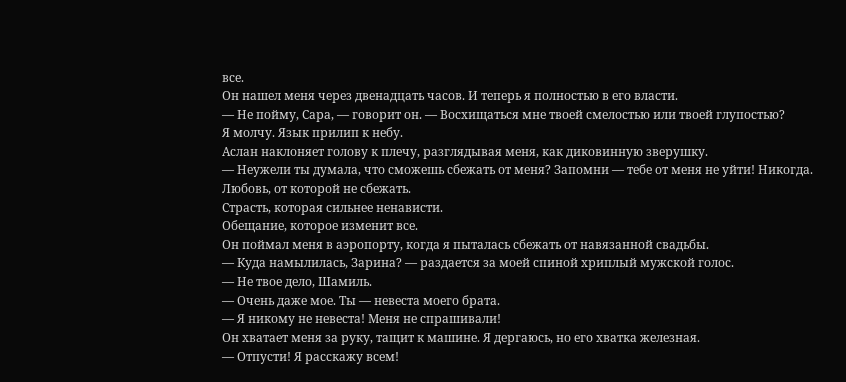все.
Он нашел меня через двенадцать часов. И теперь я полностью в его власти.
— Не пойму, Сара, — говорит он. — Восхищаться мне твоей смелостью или твоей глупостью?
Я молчу. Язык прилип к небу.
Аслан наклоняет голову к плечу, разглядывая меня, как диковинную зверушку.
— Неужели ты думала, что сможешь сбежать от меня? Запомни — тебе от меня не уйти! Никогда.
Любовь, от которой не сбежать.
Страсть, которая сильнее ненависти.
Обещание, которое изменит все.
Он поймал меня в аэропорту, когда я пыталась сбежать от навязанной свадьбы.
— Куда намылилась, Зарина? — раздается за моей спиной хриплый мужской голос.
— Не твое дело, Шамиль.
— Очень даже мое. Ты — невеста моего брата.
— Я никому не невеста! Меня не спрашивали!
Он хватает меня за руку, тащит к машине. Я дергаюсь, но его хватка железная.
— Отпусти! Я расскажу всем!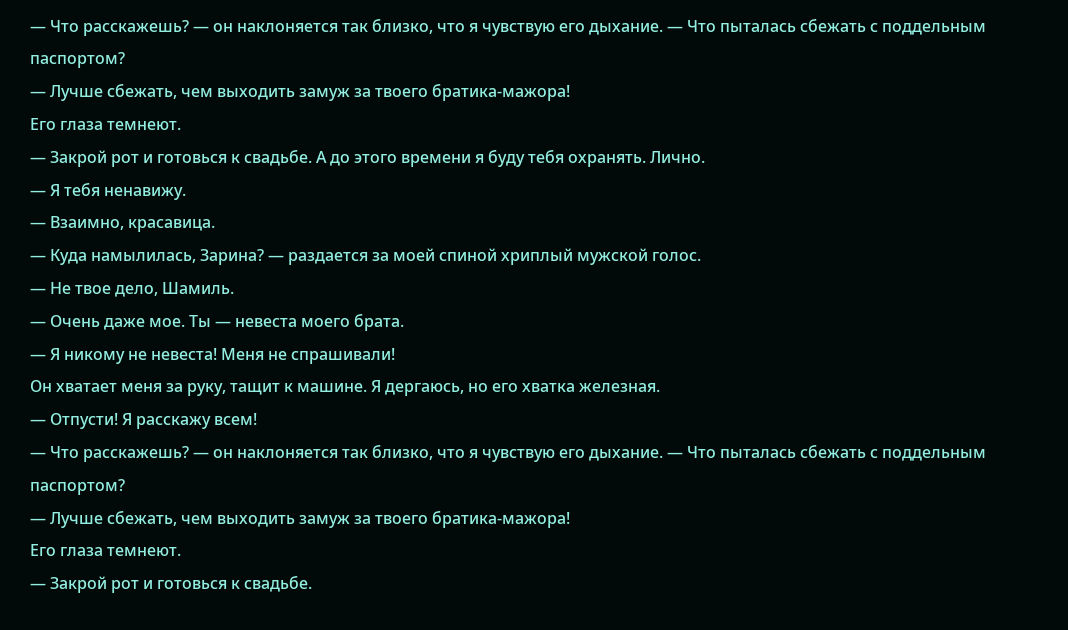— Что расскажешь? — он наклоняется так близко, что я чувствую его дыхание. — Что пыталась сбежать с поддельным паспортом?
— Лучше сбежать, чем выходить замуж за твоего братика-мажора!
Его глаза темнеют.
— Закрой рот и готовься к свадьбе. А до этого времени я буду тебя охранять. Лично.
— Я тебя ненавижу.
— Взаимно, красавица.
— Куда намылилась, Зарина? — раздается за моей спиной хриплый мужской голос.
— Не твое дело, Шамиль.
— Очень даже мое. Ты — невеста моего брата.
— Я никому не невеста! Меня не спрашивали!
Он хватает меня за руку, тащит к машине. Я дергаюсь, но его хватка железная.
— Отпусти! Я расскажу всем!
— Что расскажешь? — он наклоняется так близко, что я чувствую его дыхание. — Что пыталась сбежать с поддельным паспортом?
— Лучше сбежать, чем выходить замуж за твоего братика-мажора!
Его глаза темнеют.
— Закрой рот и готовься к свадьбе.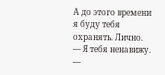А до этого времени я буду тебя охранять. Лично.
— Я тебя ненавижу.
—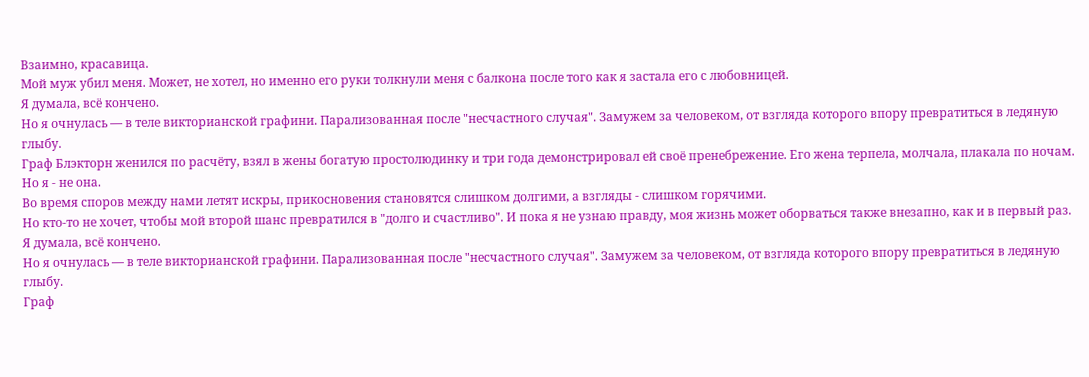Взаимно, красавица.
Мой муж убил меня. Может, не хотел, но именно его руки толкнули меня с балкона после того как я застала его с любовницей.
Я думала, всё кончено.
Но я очнулась — в теле викторианской графини. Парализованная после "несчастного случая". Замужем за человеком, от взгляда которого впору превратиться в ледяную глыбу.
Граф Блэкторн женился по расчёту, взял в жены богатую простолюдинку и три года демонстрировал ей своё пренебрежение. Его жена терпела, молчала, плакала по ночам.
Но я - не она.
Во время споров между нами летят искры, прикосновения становятся слишком долгими, а взгляды - слишком горячими.
Но кто-то не хочет, чтобы мой второй шанс превратился в "долго и счастливо". И пока я не узнаю правду, моя жизнь может оборваться также внезапно, как и в первый раз.
Я думала, всё кончено.
Но я очнулась — в теле викторианской графини. Парализованная после "несчастного случая". Замужем за человеком, от взгляда которого впору превратиться в ледяную глыбу.
Граф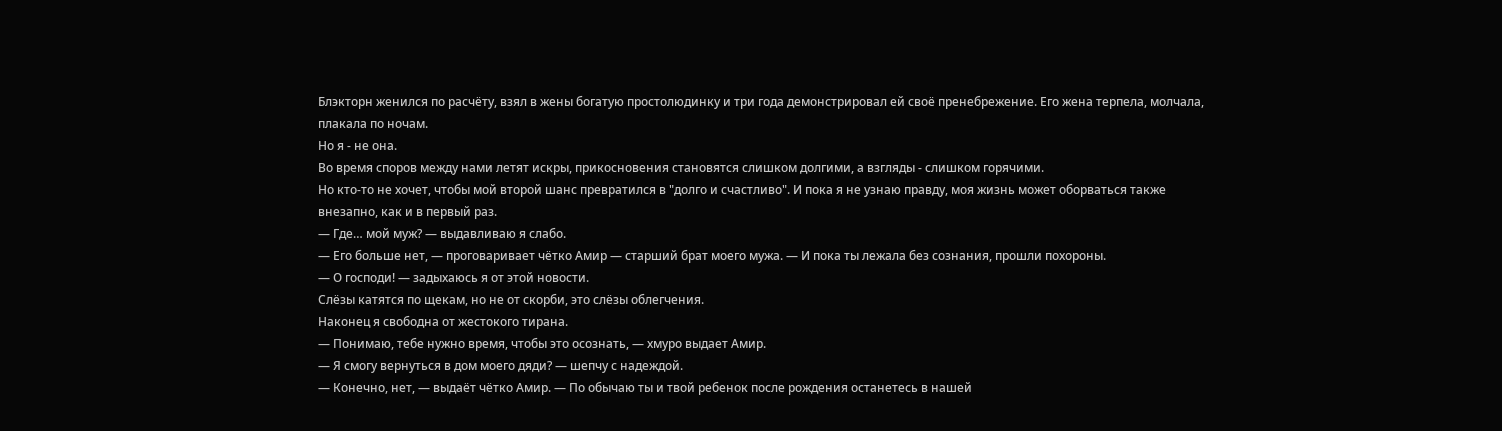Блэкторн женился по расчёту, взял в жены богатую простолюдинку и три года демонстрировал ей своё пренебрежение. Его жена терпела, молчала, плакала по ночам.
Но я - не она.
Во время споров между нами летят искры, прикосновения становятся слишком долгими, а взгляды - слишком горячими.
Но кто-то не хочет, чтобы мой второй шанс превратился в "долго и счастливо". И пока я не узнаю правду, моя жизнь может оборваться также внезапно, как и в первый раз.
— Где… мой муж? — выдавливаю я слабо.
— Его больше нет, — проговаривает чётко Амир — старший брат моего мужа. — И пока ты лежала без сознания, прошли похороны.
— О господи! — задыхаюсь я от этой новости.
Слёзы катятся по щекам, но не от скорби, это слёзы облегчения.
Наконец я свободна от жестокого тирана.
— Понимаю, тебе нужно время, чтобы это осознать, — хмуро выдает Амир.
— Я смогу вернуться в дом моего дяди? — шепчу с надеждой.
— Конечно, нет, — выдаёт чётко Амир. — По обычаю ты и твой ребенок после рождения останетесь в нашей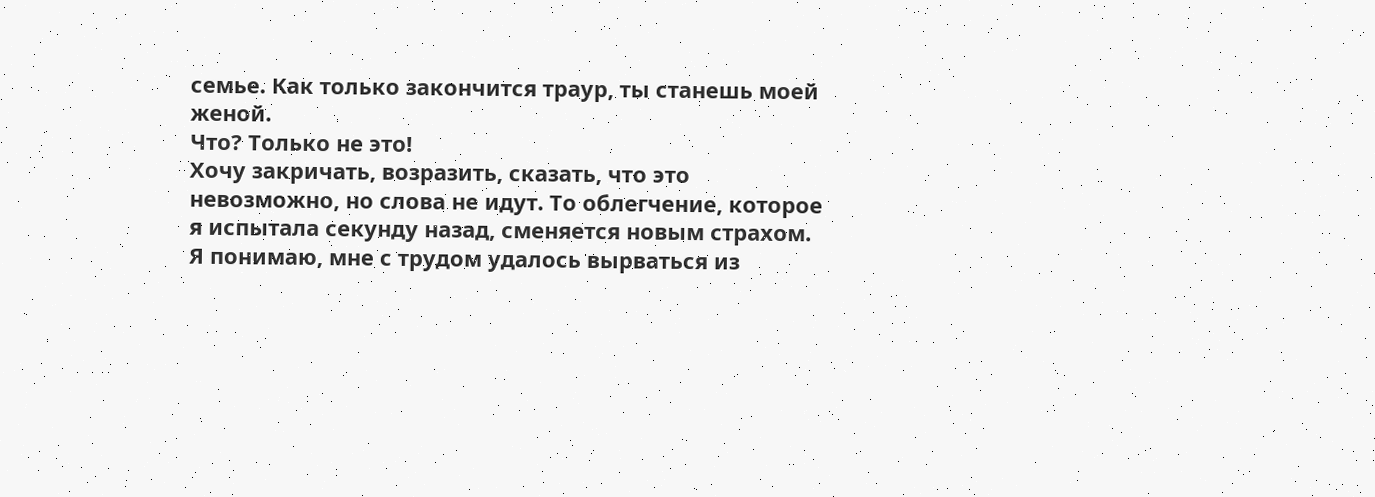семье. Как только закончится траур, ты станешь моей женой.
Что? Только не это!
Хочу закричать, возразить, сказать, что это невозможно, но слова не идут. То облегчение, которое я испытала секунду назад, сменяется новым страхом.
Я понимаю, мне с трудом удалось вырваться из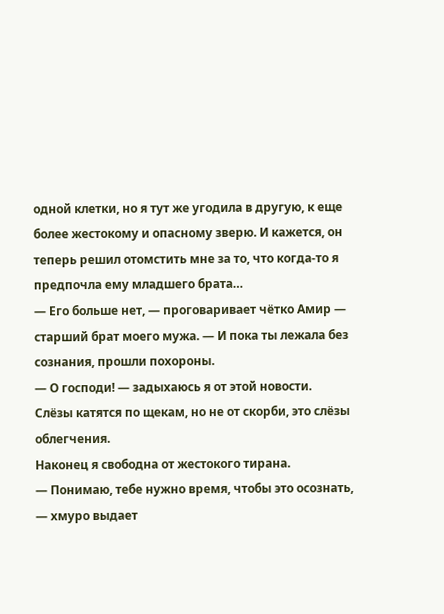одной клетки, но я тут же угодила в другую, к еще более жестокому и опасному зверю. И кажется, он теперь решил отомстить мне за то, что когда-то я предпочла ему младшего брата…
— Его больше нет, — проговаривает чётко Амир — старший брат моего мужа. — И пока ты лежала без сознания, прошли похороны.
— О господи! — задыхаюсь я от этой новости.
Слёзы катятся по щекам, но не от скорби, это слёзы облегчения.
Наконец я свободна от жестокого тирана.
— Понимаю, тебе нужно время, чтобы это осознать, — хмуро выдает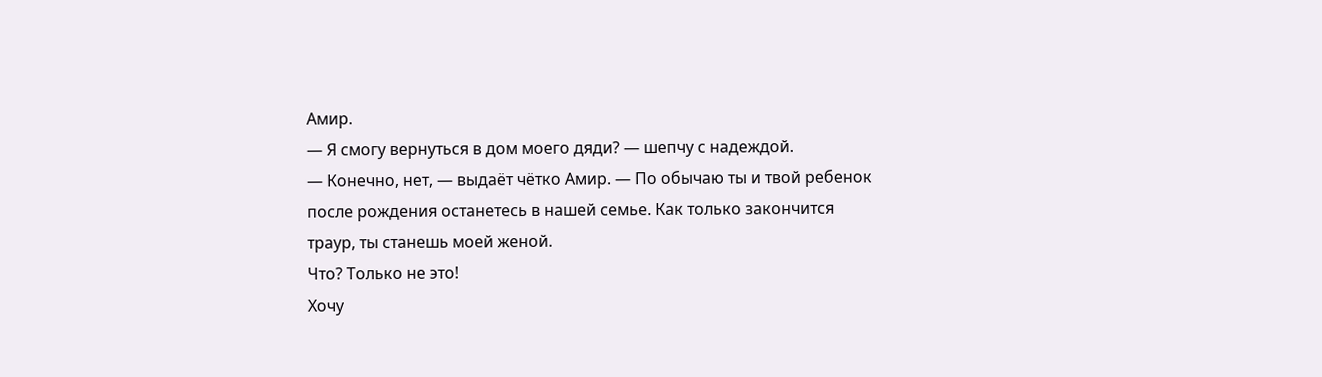Амир.
— Я смогу вернуться в дом моего дяди? — шепчу с надеждой.
— Конечно, нет, — выдаёт чётко Амир. — По обычаю ты и твой ребенок после рождения останетесь в нашей семье. Как только закончится траур, ты станешь моей женой.
Что? Только не это!
Хочу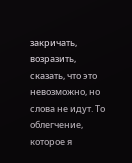закричать, возразить, сказать, что это невозможно, но слова не идут. То облегчение, которое я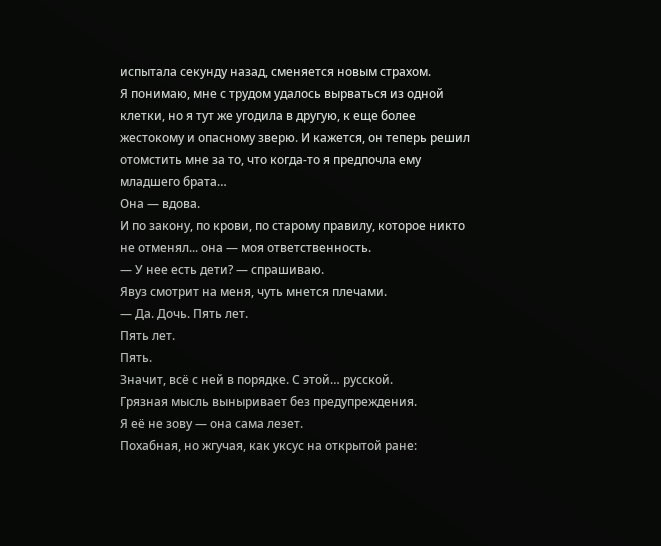испытала секунду назад, сменяется новым страхом.
Я понимаю, мне с трудом удалось вырваться из одной клетки, но я тут же угодила в другую, к еще более жестокому и опасному зверю. И кажется, он теперь решил отомстить мне за то, что когда-то я предпочла ему младшего брата…
Она — вдова.
И по закону, по крови, по старому правилу, которое никто не отменял... она — моя ответственность.
— У нее есть дети? — спрашиваю.
Явуз смотрит на меня, чуть мнется плечами.
— Да. Дочь. Пять лет.
Пять лет.
Пять.
Значит, всё с ней в порядке. С этой… русской.
Грязная мысль выныривает без предупреждения.
Я её не зову — она сама лезет.
Похабная, но жгучая, как уксус на открытой ране: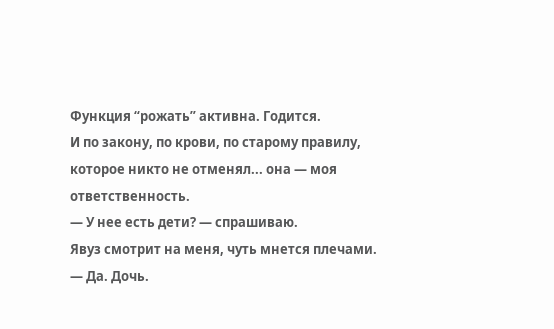Функция “рожать” активна. Годится.
И по закону, по крови, по старому правилу, которое никто не отменял... она — моя ответственность.
— У нее есть дети? — спрашиваю.
Явуз смотрит на меня, чуть мнется плечами.
— Да. Дочь.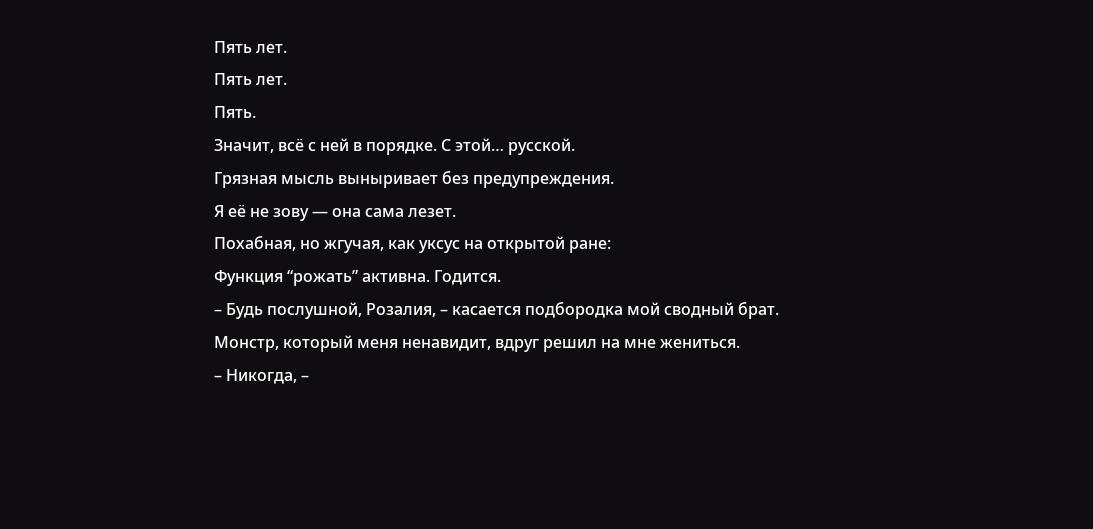Пять лет.
Пять лет.
Пять.
Значит, всё с ней в порядке. С этой… русской.
Грязная мысль выныривает без предупреждения.
Я её не зову — она сама лезет.
Похабная, но жгучая, как уксус на открытой ране:
Функция “рожать” активна. Годится.
– Будь послушной, Розалия, – касается подбородка мой сводный брат.
Монстр, который меня ненавидит, вдруг решил на мне жениться.
– Никогда, –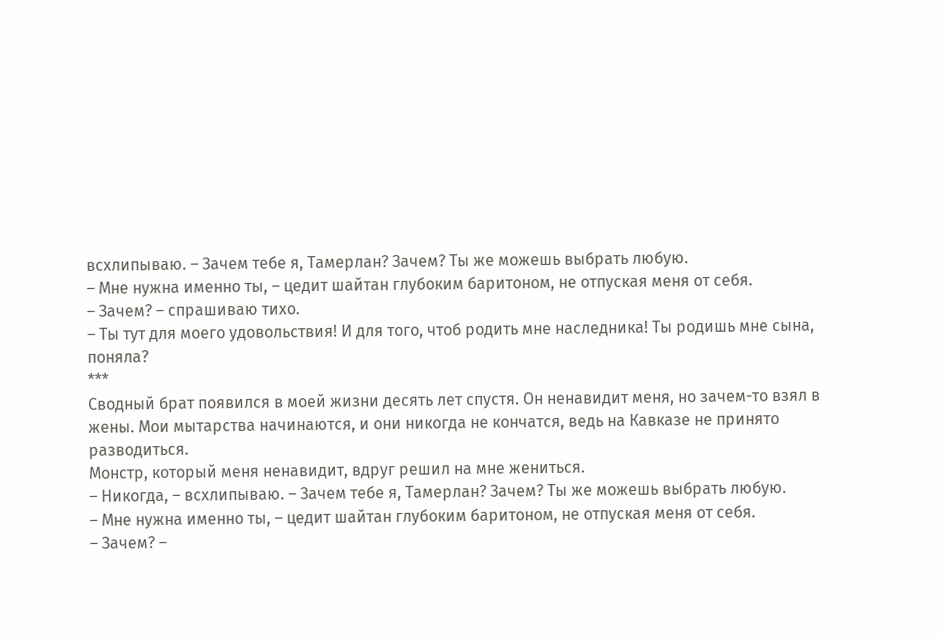всхлипываю. – Зачем тебе я, Тамерлан? Зачем? Ты же можешь выбрать любую.
– Мне нужна именно ты, – цедит шайтан глубоким баритоном, не отпуская меня от себя.
– Зачем? – спрашиваю тихо.
– Ты тут для моего удовольствия! И для того, чтоб родить мне наследника! Ты родишь мне сына, поняла?
***
Сводный брат появился в моей жизни десять лет спустя. Он ненавидит меня, но зачем-то взял в жены. Мои мытарства начинаются, и они никогда не кончатся, ведь на Кавказе не принято разводиться.
Монстр, который меня ненавидит, вдруг решил на мне жениться.
– Никогда, – всхлипываю. – Зачем тебе я, Тамерлан? Зачем? Ты же можешь выбрать любую.
– Мне нужна именно ты, – цедит шайтан глубоким баритоном, не отпуская меня от себя.
– Зачем? –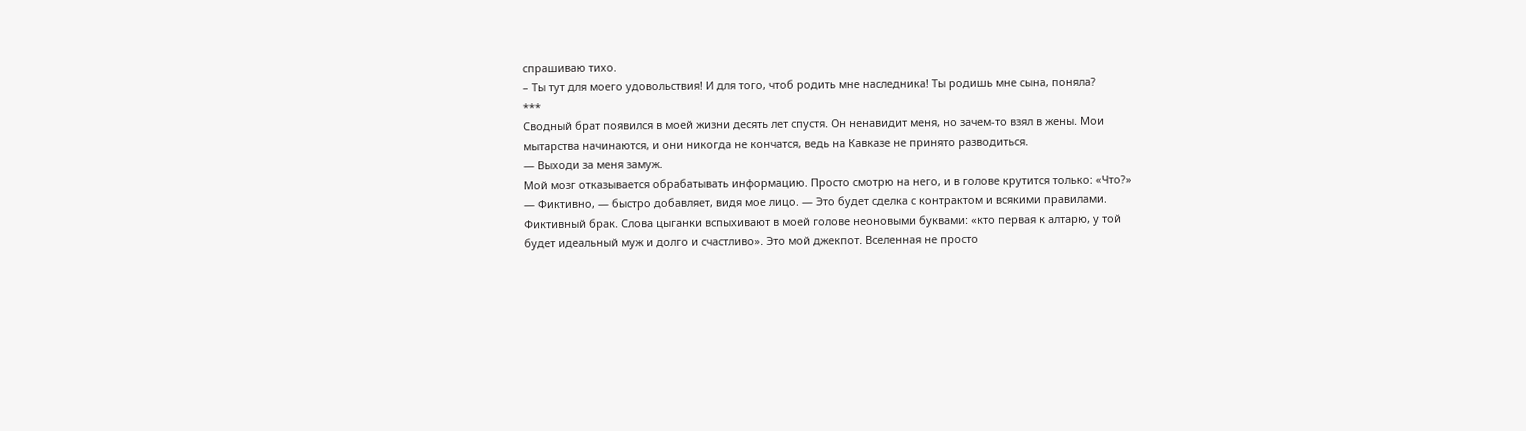спрашиваю тихо.
– Ты тут для моего удовольствия! И для того, чтоб родить мне наследника! Ты родишь мне сына, поняла?
***
Сводный брат появился в моей жизни десять лет спустя. Он ненавидит меня, но зачем-то взял в жены. Мои мытарства начинаются, и они никогда не кончатся, ведь на Кавказе не принято разводиться.
— Выходи за меня замуж.
Мой мозг отказывается обрабатывать информацию. Просто смотрю на него, и в голове крутится только: «Что?»
— Фиктивно, — быстро добавляет, видя мое лицо. — Это будет сделка с контрактом и всякими правилами.
Фиктивный брак. Слова цыганки вспыхивают в моей голове неоновыми буквами: «кто первая к алтарю, у той будет идеальный муж и долго и счастливо». Это мой джекпот. Вселенная не просто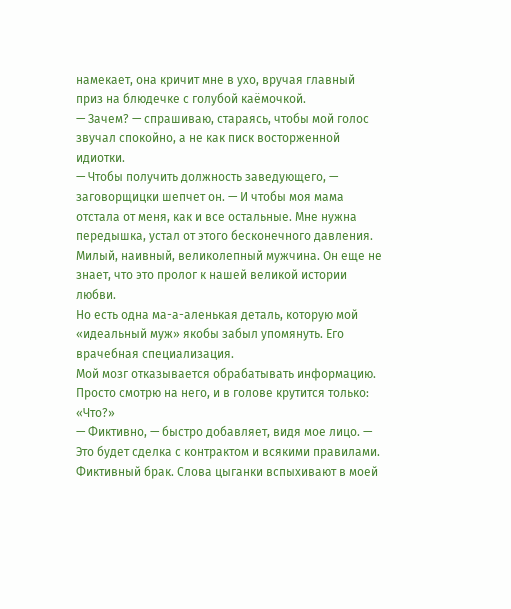намекает, она кричит мне в ухо, вручая главный приз на блюдечке с голубой каёмочкой.
— Зачем? — спрашиваю, стараясь, чтобы мой голос звучал спокойно, а не как писк восторженной идиотки.
— Чтобы получить должность заведующего, — заговорщицки шепчет он. — И чтобы моя мама отстала от меня, как и все остальные. Мне нужна передышка, устал от этого бесконечного давления.
Милый, наивный, великолепный мужчина. Он еще не знает, что это пролог к нашей великой истории любви.
Но есть одна ма-а-аленькая деталь, которую мой «идеальный муж» якобы забыл упомянуть. Его врачебная специализация.
Мой мозг отказывается обрабатывать информацию. Просто смотрю на него, и в голове крутится только: «Что?»
— Фиктивно, — быстро добавляет, видя мое лицо. — Это будет сделка с контрактом и всякими правилами.
Фиктивный брак. Слова цыганки вспыхивают в моей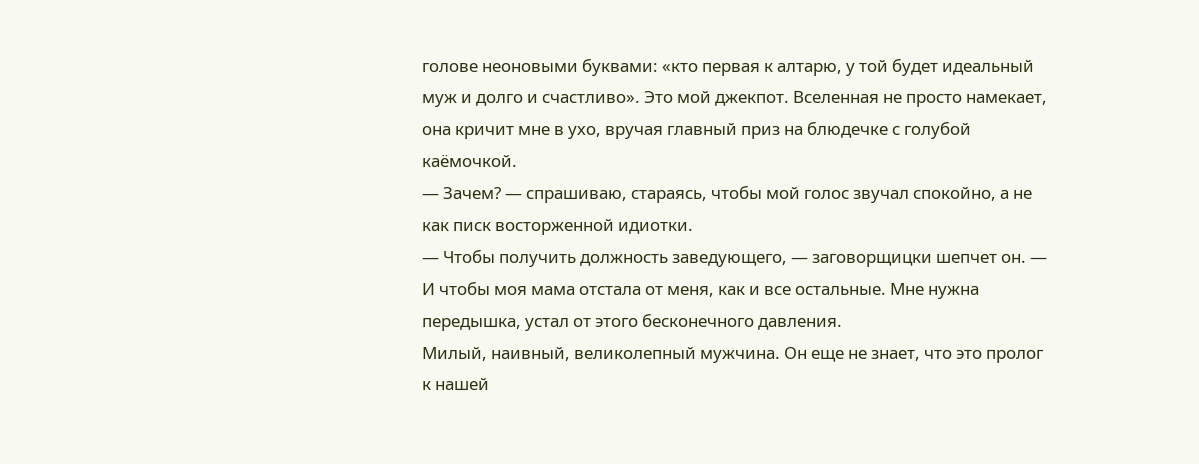голове неоновыми буквами: «кто первая к алтарю, у той будет идеальный муж и долго и счастливо». Это мой джекпот. Вселенная не просто намекает, она кричит мне в ухо, вручая главный приз на блюдечке с голубой каёмочкой.
— Зачем? — спрашиваю, стараясь, чтобы мой голос звучал спокойно, а не как писк восторженной идиотки.
— Чтобы получить должность заведующего, — заговорщицки шепчет он. — И чтобы моя мама отстала от меня, как и все остальные. Мне нужна передышка, устал от этого бесконечного давления.
Милый, наивный, великолепный мужчина. Он еще не знает, что это пролог к нашей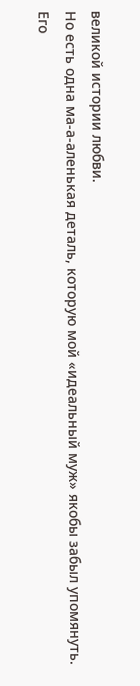великой истории любви.
Но есть одна ма-а-аленькая деталь, которую мой «идеальный муж» якобы забыл упомянуть. Его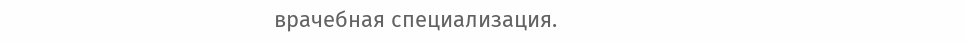врачебная специализация.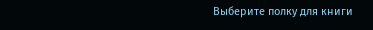Выберите полку для книги